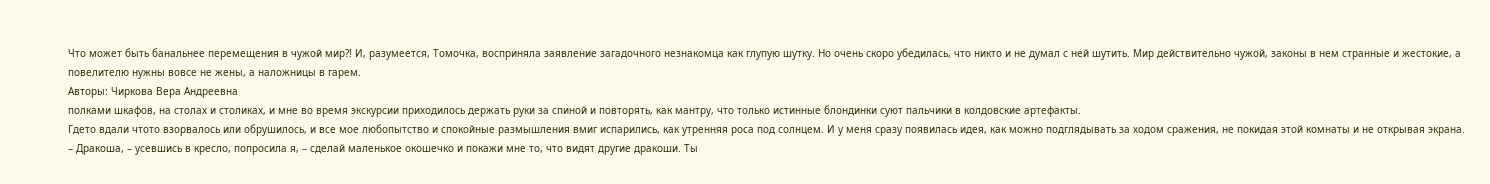Что может быть банальнее перемещения в чужой мир?! И, разумеется, Томочка, восприняла заявление загадочного незнакомца как глупую шутку. Но очень скоро убедилась, что никто и не думал с ней шутить. Мир действительно чужой, законы в нем странные и жестокие, а повелителю нужны вовсе не жены, а наложницы в гарем.
Авторы: Чиркова Вера Андреевна
полками шкафов, на столах и столиках, и мне во время экскурсии приходилось держать руки за спиной и повторять, как мантру, что только истинные блондинки суют пальчики в колдовские артефакты.
Гдето вдали чтото взорвалось или обрушилось, и все мое любопытство и спокойные размышления вмиг испарились, как утренняя роса под солнцем. И у меня сразу появилась идея, как можно подглядывать за ходом сражения, не покидая этой комнаты и не открывая экрана.
– Дракоша, – усевшись в кресло, попросила я, – сделай маленькое окошечко и покажи мне то, что видят другие дракоши. Ты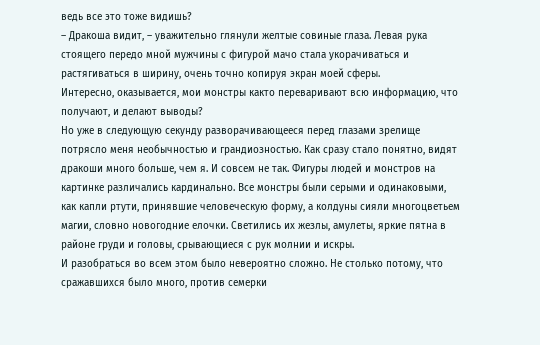ведь все это тоже видишь?
– Дракоша видит, – уважительно глянули желтые совиные глаза. Левая рука стоящего передо мной мужчины с фигурой мачо стала укорачиваться и растягиваться в ширину, очень точно копируя экран моей сферы.
Интересно, оказывается, мои монстры както переваривают всю информацию, что получают, и делают выводы?
Но уже в следующую секунду разворачивающееся перед глазами зрелище потрясло меня необычностью и грандиозностью. Как сразу стало понятно, видят дракоши много больше, чем я. И совсем не так. Фигуры людей и монстров на картинке различались кардинально. Все монстры были серыми и одинаковыми, как капли ртути, принявшие человеческую форму, а колдуны сияли многоцветьем магии, словно новогодние елочки. Светились их жезлы, амулеты, яркие пятна в районе груди и головы, срывающиеся с рук молнии и искры.
И разобраться во всем этом было невероятно сложно. Не столько потому, что сражавшихся было много, против семерки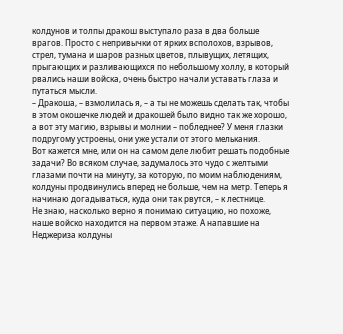колдунов и толпы дракош выступало раза в два больше врагов. Просто с непривычки от ярких всполохов, взрывов, стрел, тумана и шаров разных цветов, плывущих, летящих, прыгающих и разливающихся по небольшому холлу, в который рвались наши войска, очень быстро начали уставать глаза и путаться мысли.
– Дракоша, – взмолилась я, – а ты не можешь сделать так, чтобы в этом окошечке людей и дракошей было видно так же хорошо, а вот эту магию, взрывы и молнии – побледнее? У меня глазки подругому устроены, они уже устали от этого мелькания.
Вот кажется мне, или он на самом деле любит решать подобные задачи? Во всяком случае, задумалось это чудо с желтыми глазами почти на минуту, за которую, по моим наблюдениям, колдуны продвинулись вперед не больше, чем на метр. Теперь я начинаю догадываться, куда они так рвутся, – к лестнице.
Не знаю, насколько верно я понимаю ситуацию, но похоже, наше войско находится на первом этаже. А напавшие на Неджериза колдуны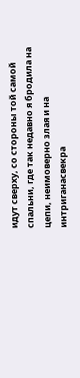идут сверху, со стороны той самой спальни, где так недавно я бродила на цепи, неимоверно злая и на интриганасвекра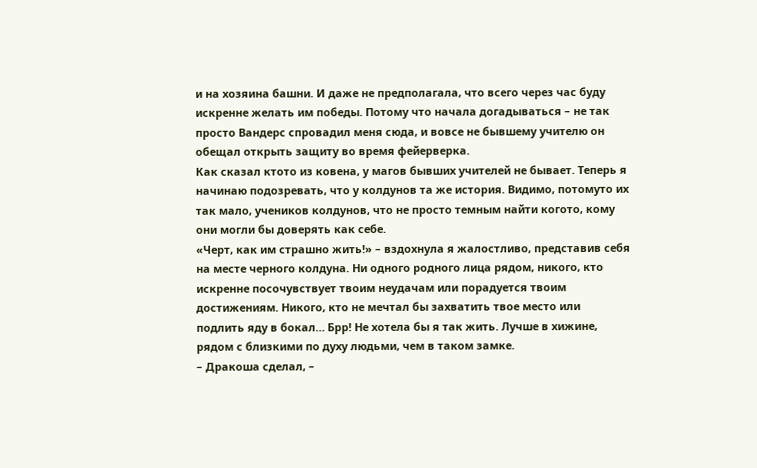и на хозяина башни. И даже не предполагала, что всего через час буду искренне желать им победы. Потому что начала догадываться – не так просто Вандерс спровадил меня сюда, и вовсе не бывшему учителю он обещал открыть защиту во время фейерверка.
Как сказал ктото из ковена, у магов бывших учителей не бывает. Теперь я начинаю подозревать, что у колдунов та же история. Видимо, потомуто их так мало, учеников колдунов, что не просто темным найти когото, кому они могли бы доверять как себе.
«Черт, как им страшно жить!» – вздохнула я жалостливо, представив себя на месте черного колдуна. Ни одного родного лица рядом, никого, кто искренне посочувствует твоим неудачам или порадуется твоим достижениям. Никого, кто не мечтал бы захватить твое место или подлить яду в бокал… Брр! Не хотела бы я так жить. Лучше в хижине, рядом с близкими по духу людьми, чем в таком замке.
– Дракоша сделал, –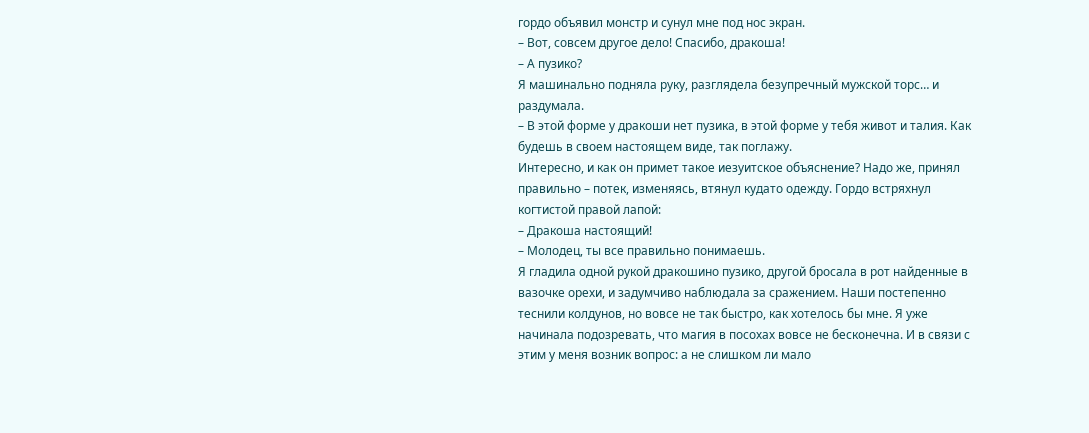гордо объявил монстр и сунул мне под нос экран.
– Вот, совсем другое дело! Спасибо, дракоша!
– А пузико?
Я машинально подняла руку, разглядела безупречный мужской торс… и раздумала.
– В этой форме у дракоши нет пузика, в этой форме у тебя живот и талия. Как будешь в своем настоящем виде, так поглажу.
Интересно, и как он примет такое иезуитское объяснение? Надо же, принял правильно – потек, изменяясь, втянул кудато одежду. Гордо встряхнул когтистой правой лапой:
– Дракоша настоящий!
– Молодец, ты все правильно понимаешь.
Я гладила одной рукой дракошино пузико, другой бросала в рот найденные в вазочке орехи, и задумчиво наблюдала за сражением. Наши постепенно теснили колдунов, но вовсе не так быстро, как хотелось бы мне. Я уже начинала подозревать, что магия в посохах вовсе не бесконечна. И в связи с этим у меня возник вопрос: а не слишком ли мало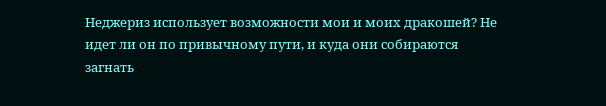Неджериз использует возможности мои и моих дракошей? Не идет ли он по привычному пути, и куда они собираются загнать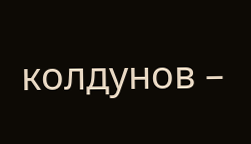колдунов –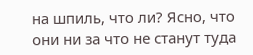на шпиль, что ли? Ясно, что они ни за что не станут туда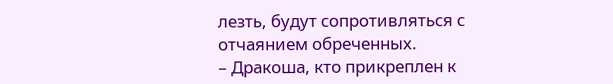лезть, будут сопротивляться с отчаянием обреченных.
– Дракоша, кто прикреплен к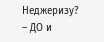Неджеризу?
– ДО и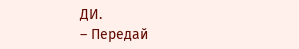ДИ.
– Передай